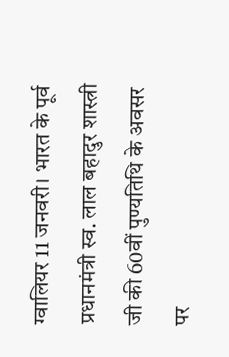ग्वालियर 11 जनवरी। भारत के पूर्व प्रधानमंत्री स्व. लाल बहादुर शास्त्री जी की 60वीं पुण्यतिथि के अवसर पर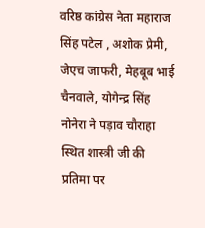वरिष्ठ कांग्रेस नेता महाराज सिंह पटेल , अशोक प्रेमी, जेएच जाफरी, मेहबूब भाई चैनवाले, योगेन्द्र सिंह नोनेरा ने पड़ाव चौराहा स्थित शास्त्री जी की प्रतिमा पर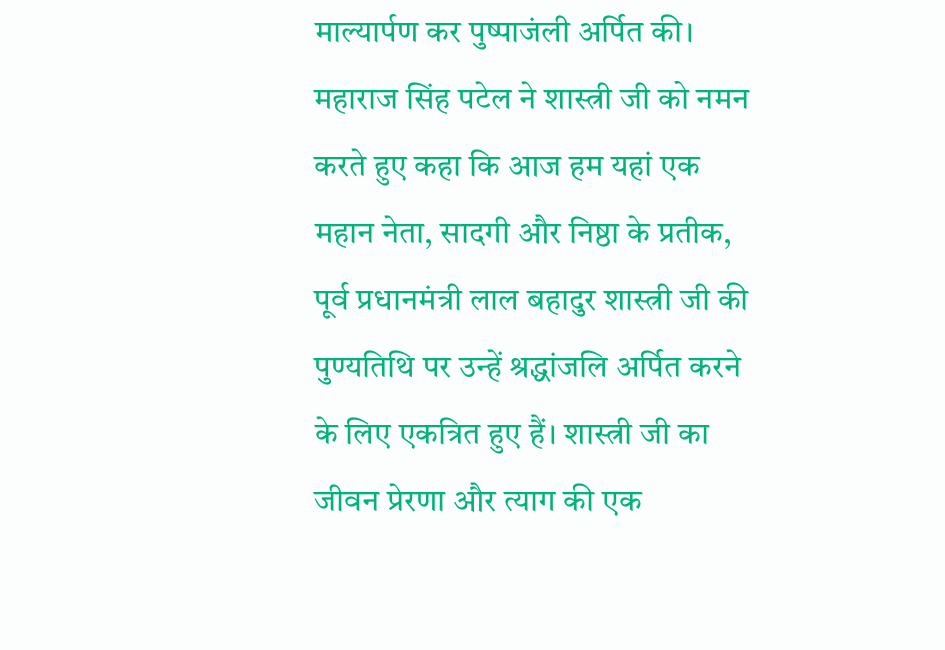माल्यार्पण कर पुष्पाजंली अर्पित की।
महाराज सिंह पटेल ने शास्त्री जी को नमन करते हुए कहा कि आज हम यहां एक महान नेता, सादगी और निष्ठा के प्रतीक, पूर्व प्रधानमंत्री लाल बहादुर शास्त्री जी की पुण्यतिथि पर उन्हें श्रद्धांजलि अर्पित करने के लिए एकत्रित हुए हैं। शास्त्री जी का जीवन प्रेरणा और त्याग की एक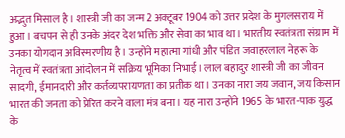अद्भुत मिसाल है। शास्त्री जी का जन्म 2 अक्टूबर 1904 को उत्तर प्रदेश के मुगलसराय में हुआ। बचपन से ही उनके अंदर देश भक्ति और सेवा का भाव था। भारतीय स्वतंत्रता संग्राम में उनका योगदान अविस्मरणीय है। उन्होंने महात्मा गांधी और पंडित जवाहरलाल नेहरू के नेतृत्व में स्वतंत्रता आंदोलन में सक्रिय भूमिका निभाई। लाल बहादुर शास्त्री जी का जीवन सादगी, ईमानदारी और कर्तव्यपरायणता का प्रतीक था। उनका नारा जय जवान, जय किसान भारत की जनता को प्रेरित करने वाला मंत्र बना। यह नारा उन्होंने 1965 के भारत-पाक युद्ध के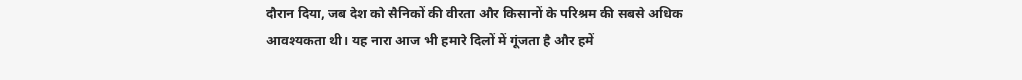दौरान दिया, जब देश को सैनिकों की वीरता और किसानों के परिश्रम की सबसे अधिक आवश्यकता थी। यह नारा आज भी हमारे दिलों में गूंजता है और हमें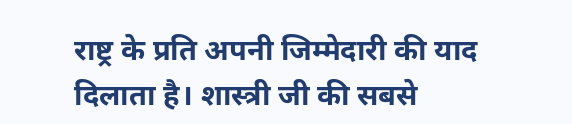राष्ट्र के प्रति अपनी जिम्मेदारी की याद दिलाता है। शास्त्री जी की सबसे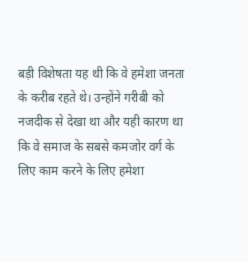बड़ी विशेषता यह थी कि वे हमेशा जनता के करीब रहते थे। उन्होंने गरीबी को नजदीक से देखा था और यही कारण था कि वे समाज के सबसे कमजोर वर्ग के लिए काम करने के लिए हमेशा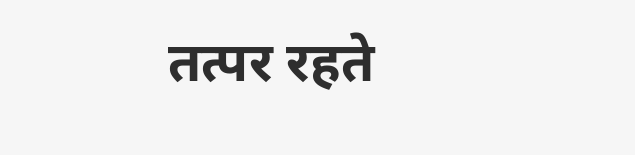तत्पर रहते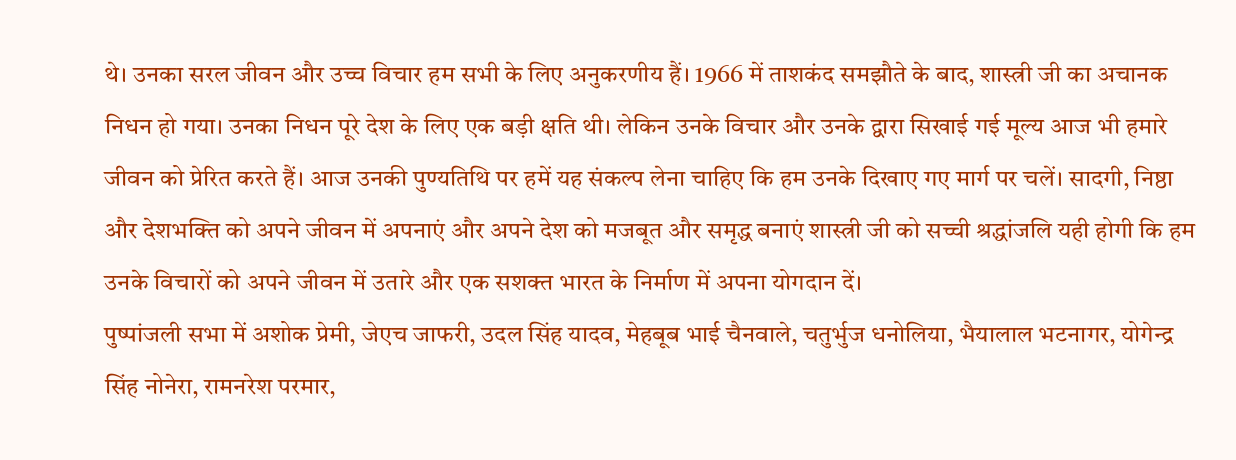थे। उनका सरल जीवन और उच्च विचार हम सभी के लिए अनुकरणीय हैं। 1966 में ताशकंद समझौते के बाद, शास्त्री जी का अचानक निधन हो गया। उनका निधन पूरे देश के लिए एक बड़ी क्षति थी। लेकिन उनके विचार और उनके द्वारा सिखाई गई मूल्य आज भी हमारे जीवन को प्रेरित करते हैं। आज उनकी पुण्यतिथि पर हमें यह संकल्प लेना चाहिए कि हम उनके दिखाए गए मार्ग पर चलें। सादगी, निष्ठा और देशभक्ति को अपने जीवन में अपनाएं और अपने देश को मजबूत और समृद्ध बनाएं शास्त्री जी को सच्ची श्रद्धांजलि यही होगी कि हम उनके विचारों को अपने जीवन में उतारे और एक सशक्त भारत के निर्माण में अपना योगदान दें।
पुष्पांजली सभा में अशोक प्रेमी, जेएच जाफरी, उदल सिंह यादव, मेहबूब भाई चैनवाले, चतुर्भुज धनोलिया, भैयालाल भटनागर, योगेन्द्र सिंह नोनेरा, रामनरेश परमार,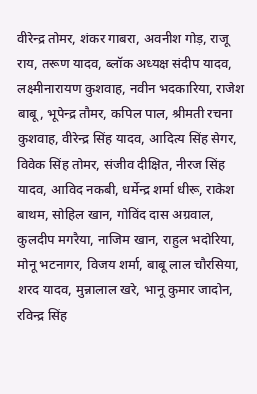वीरेन्द्र तोमर, शंकर गाबरा, अवनीश गोड़, राजू राय, तरूण यादव, ब्लॉक अध्यक्ष संदीप यादव, लक्ष्मीनारायण कुशवाह, नवीन भदकारिया, राजेश बाबू, भूपेन्द्र तौमर, कपिल पाल, श्रीमती रचना कुशवाह, वीरेन्द्र सिंह यादव, आदित्य सिंह सेगर, विवेक सिंह तोमर, संजीव दीक्षित, नीरज सिंह यादव, आविद नकबी, धर्मेन्द्र शर्मा धीरू, राकेश बाथम, सोहिल खान, गोविंद दास अग्रवाल, कुलदीप मगरैया, नाजिम खान, राहुल भदोरिया, मोनू भटनागर, विजय शर्मा, बाबू लाल चौरसिया, शरद यादव, मुन्नालाल खरे, भानू कुमार जादोन, रविन्द्र सिंह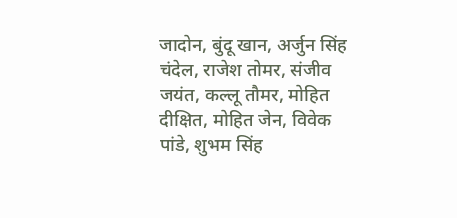जादोन, बुंदू खान, अर्जुन सिंह चंदेल, राजेश तोमर, संजीव जयंत, कल्लू तौमर, मोहित दीक्षित, मोहित जेन, विवेक पांडे, शुभम सिंह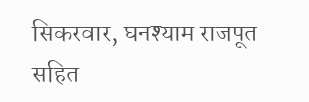सिकरवार, घनश्याम राजपूत सहित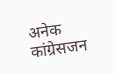अनेक कांग्रेसजन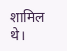शामिल थे।